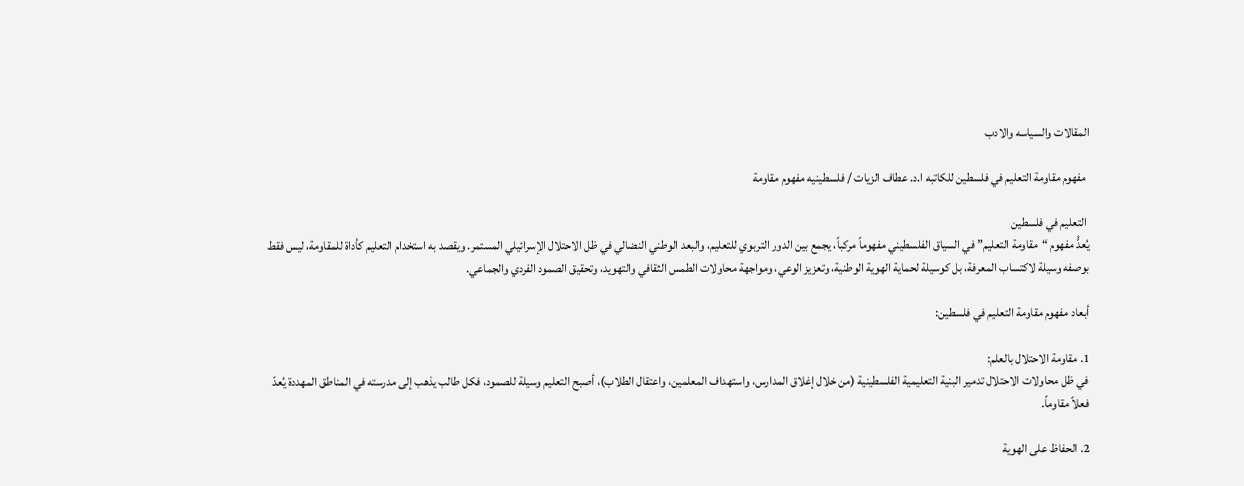المقالات والسياسه والادب

 مفهوم مقاومة التعليم في فلسطين للكاتبه ا.د. عطاف الزيات / فلسطينيه مفهوم مقاومة

 التعليم في فلسطين
يُعدُّ مفهوم “مقاومة التعليم” في السياق الفلسطيني مفهوماً مركباً، يجمع بين الدور التربوي للتعليم، والبعد الوطني النضالي في ظل الاحتلال الإسرائيلي المستمر. ويقصد به استخدام التعليم كأداة للمقاومة، ليس فقط بوصفه وسيلة لاكتساب المعرفة، بل كوسيلة لحماية الهوية الوطنية، وتعزيز الوعي، ومواجهة محاولات الطمس الثقافي والتهويد، وتحقيق الصمود الفردي والجماعي.

أبعاد مفهوم مقاومة التعليم في فلسطين:

1. مقاومة الاحتلال بالعلم:
في ظل محاولات الاحتلال تدمير البنية التعليمية الفلسطينية (من خلال إغلاق المدارس، واستهداف المعلمين، واعتقال الطلاب)، أصبح التعليم وسيلة للصمود، فكل طالب يذهب إلى مدرسته في المناطق المهددة يُعدّ فعلاً مقاوماً.

2. الحفاظ على الهوية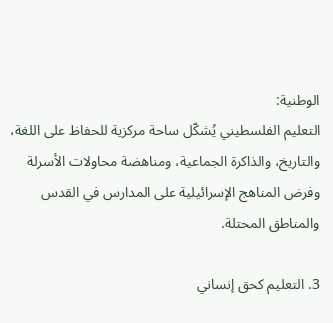الوطنية:
التعليم الفلسطيني يُشكّل ساحة مركزية للحفاظ على اللغة، والتاريخ، والذاكرة الجماعية، ومناهضة محاولات الأسرلة وفرض المناهج الإسرائيلية على المدارس في القدس والمناطق المحتلة.

3. التعليم كحق إنساني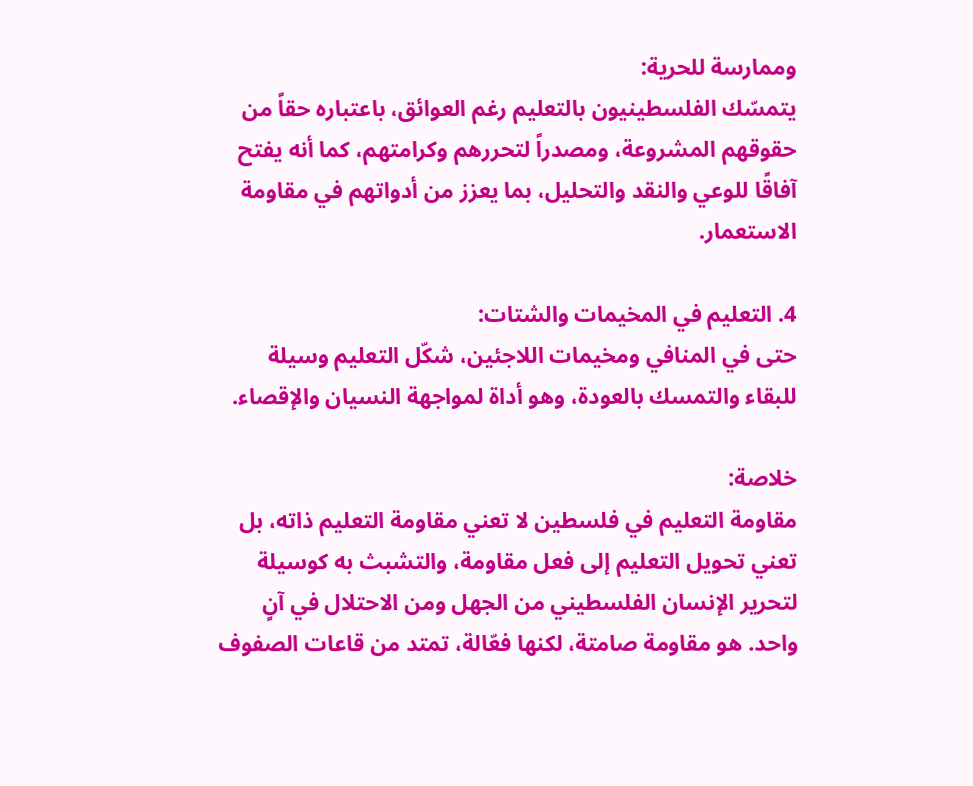وممارسة للحرية:
يتمسّك الفلسطينيون بالتعليم رغم العوائق، باعتباره حقاً من حقوقهم المشروعة، ومصدراً لتحررهم وكرامتهم، كما أنه يفتح آفاقًا للوعي والنقد والتحليل، بما يعزز من أدواتهم في مقاومة الاستعمار.

4. التعليم في المخيمات والشتات:
حتى في المنافي ومخيمات اللاجئين، شكّل التعليم وسيلة للبقاء والتمسك بالعودة، وهو أداة لمواجهة النسيان والإقصاء.

خلاصة:
مقاومة التعليم في فلسطين لا تعني مقاومة التعليم ذاته، بل تعني تحويل التعليم إلى فعل مقاومة، والتشبث به كوسيلة لتحرير الإنسان الفلسطيني من الجهل ومن الاحتلال في آنٍ واحد. هو مقاومة صامتة، لكنها فعّالة، تمتد من قاعات الصفوف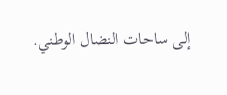إلى ساحات النضال الوطني.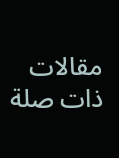مقالات ذات صلة